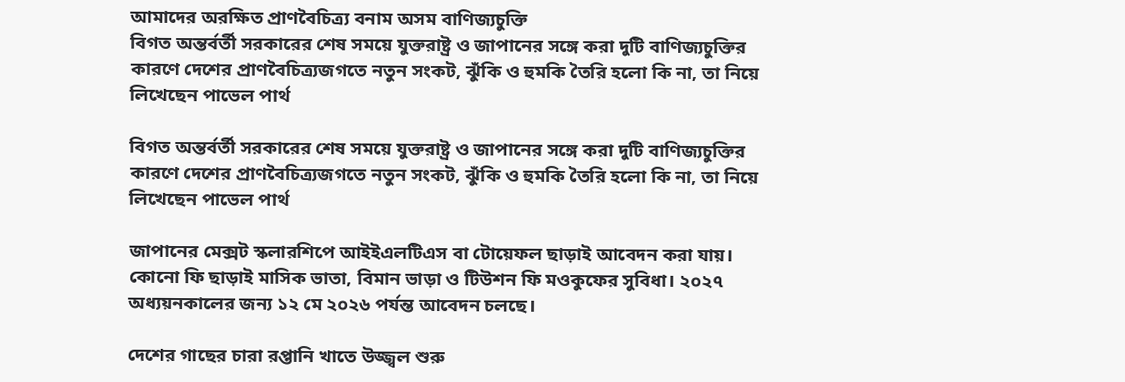আমাদের অরক্ষিত প্রাণবৈচিত্র্য বনাম অসম বাণিজ্যচুক্তি
বিগত অন্তর্বর্তী সরকারের শেষ সময়ে যুক্তরাষ্ট্র ও জাপানের সঙ্গে করা দুটি বাণিজ্যচুক্তির কারণে দেশের প্রাণবৈচিত্র্যজগতে নতুন সংকট, ঝুঁকি ও হুমকি তৈরি হলো কি না, তা নিয়ে লিখেছেন পাভেল পার্থ

বিগত অন্তর্বর্তী সরকারের শেষ সময়ে যুক্তরাষ্ট্র ও জাপানের সঙ্গে করা দুটি বাণিজ্যচুক্তির কারণে দেশের প্রাণবৈচিত্র্যজগতে নতুন সংকট, ঝুঁকি ও হুমকি তৈরি হলো কি না, তা নিয়ে লিখেছেন পাভেল পার্থ

জাপানের মেক্সট স্কলারশিপে আইইএলটিএস বা টোয়েফল ছাড়াই আবেদন করা যায়। কোনো ফি ছাড়াই মাসিক ভাতা, বিমান ভাড়া ও টিউশন ফি মওকুফের সুবিধা। ২০২৭ অধ্যয়নকালের জন্য ১২ মে ২০২৬ পর্যন্ত আবেদন চলছে।

দেশের গাছের চারা রপ্তানি খাতে উজ্জ্বল শুরু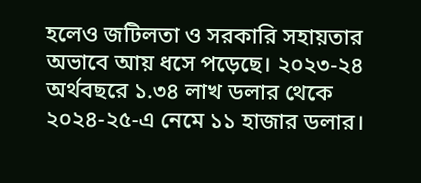হলেও জটিলতা ও সরকারি সহায়তার অভাবে আয় ধসে পড়েছে। ২০২৩-২৪ অর্থবছরে ১.৩৪ লাখ ডলার থেকে ২০২৪-২৫-এ নেমে ১১ হাজার ডলার।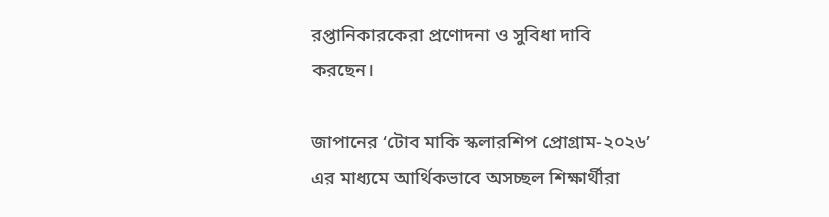রপ্তানিকারকেরা প্রণোদনা ও সুবিধা দাবি করছেন।

জাপানের ‘টোব মাকি স্কলারশিপ প্রোগ্রাম-২০২৬’ এর মাধ্যমে আর্থিকভাবে অসচ্ছল শিক্ষার্থীরা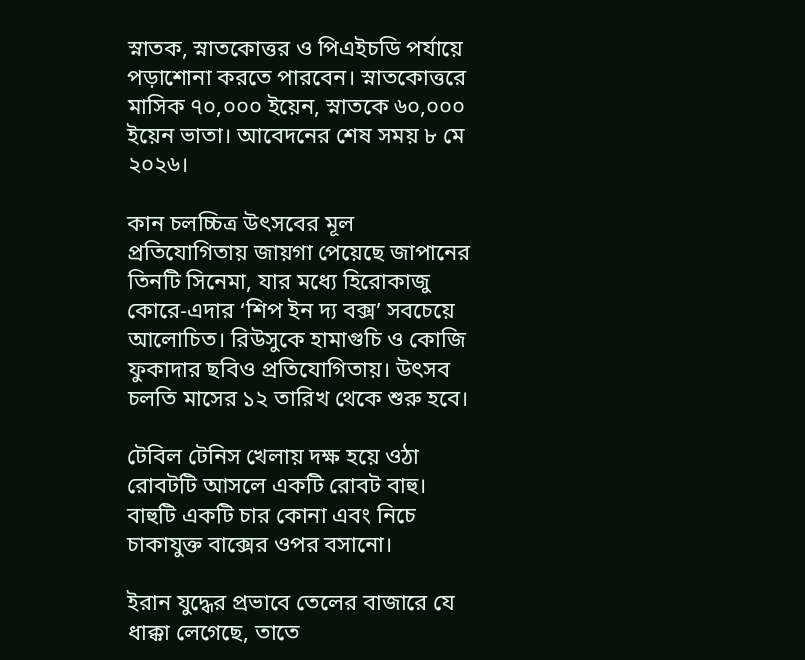স্নাতক, স্নাতকোত্তর ও পিএইচডি পর্যায়ে পড়াশোনা করতে পারবেন। স্নাতকোত্তরে মাসিক ৭০,০০০ ইয়েন, স্নাতকে ৬০,০০০ ইয়েন ভাতা। আবেদনের শেষ সময় ৮ মে ২০২৬।

কান চলচ্চিত্র উৎসবের মূল প্রতিযোগিতায় জায়গা পেয়েছে জাপানের তিনটি সিনেমা, যার মধ্যে হিরোকাজু কোরে-এদার ‘শিপ ইন দ্য বক্স’ সবচেয়ে আলোচিত। রিউসুকে হামাগুচি ও কোজি ফুকাদার ছবিও প্রতিযোগিতায়। উৎসব চলতি মাসের ১২ তারিখ থেকে শুরু হবে।

টেবিল টেনিস খেলায় দক্ষ হয়ে ওঠা রোবটটি আসলে একটি রোবট বাহু। বাহুটি একটি চার কোনা এবং নিচে চাকাযুক্ত বাক্সের ওপর বসানো।

ইরান যুদ্ধের প্রভাবে তেলের বাজারে যে ধাক্কা লেগেছে, তাতে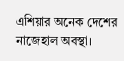এশিয়ার অনেক দেশের নাজেহাল অবস্থা।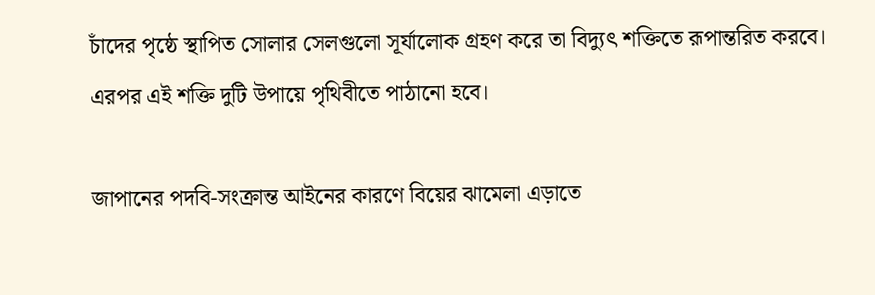চাঁদের পৃষ্ঠে স্থাপিত সোলার সেলগুলো সূর্যালোক গ্রহণ করে তা বিদ্যুৎ শক্তিতে রূপান্তরিত করবে। এরপর এই শক্তি দুটি উপায়ে পৃথিবীতে পাঠানো হবে।

জাপানের পদবি-সংক্রান্ত আইনের কারণে বিয়ের ঝামেলা এড়াতে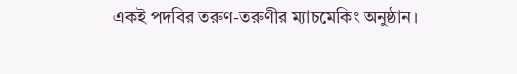একই পদবির তরুণ-তরুণীর ম্যাচমেকিং অনুষ্ঠান।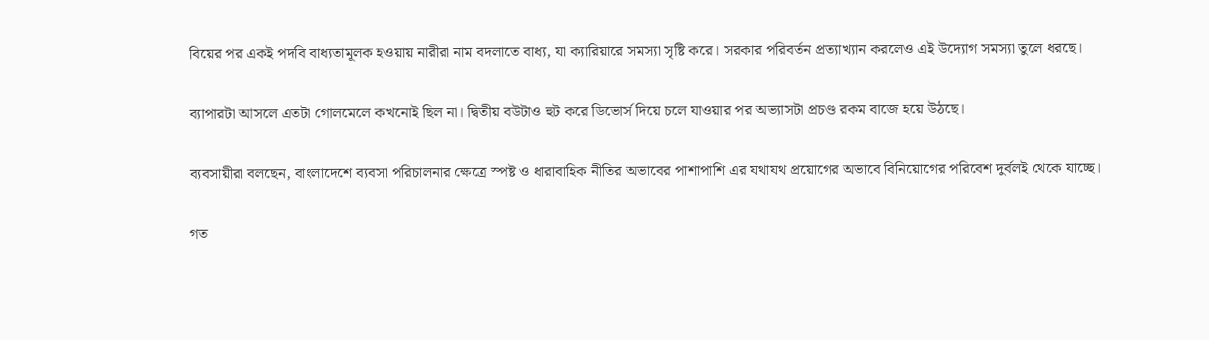বিয়ের পর একই পদবি বাধ্যতামূলক হওয়ায় নারীরা নাম বদলাতে বাধ্য, যা ক্যারিয়ারে সমস্যা সৃষ্টি করে। সরকার পরিবর্তন প্রত্যাখ্যান করলেও এই উদ্যোগ সমস্যা তুলে ধরছে।

ব্যাপারটা আসলে এতটা গোলমেলে কখনোই ছিল না। দ্বিতীয় বউটাও হুট করে ডিভোর্স দিয়ে চলে যাওয়ার পর অভ্যাসটা প্রচণ্ড রকম বাজে হয়ে উঠছে।

ব্যবসায়ীরা বলছেন, বাংলাদেশে ব্যবসা পরিচালনার ক্ষেত্রে স্পষ্ট ও ধারাবাহিক নীতির অভাবের পাশাপাশি এর যথাযথ প্রয়োগের অভাবে বিনিয়োগের পরিবেশ দুর্বলই থেকে যাচ্ছে।

গত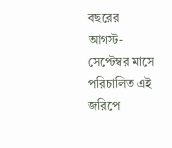বছরের আগস্ট-সেপ্টেম্বর মাসে পরিচালিত এই জরিপে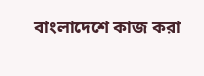বাংলাদেশে কাজ করা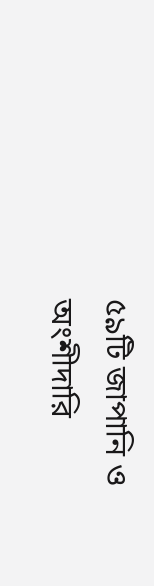৫৯টি জাপানি ও অংশীদারি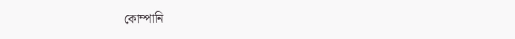কোম্পানি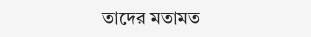তাদের মতামত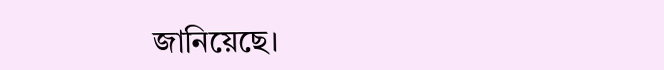জানিয়েছে।